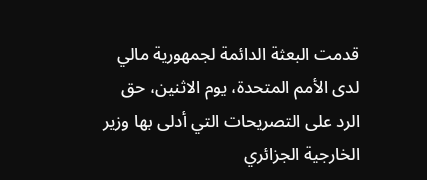قدمت البعثة الدائمة لجمهورية مالي لدى الأمم المتحدة، يوم الاثنين، حق الرد على التصريحات التي أدلى بها وزير الخارجية الجزائري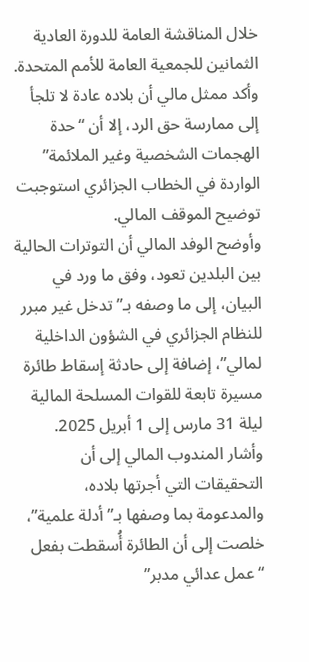خلال المناقشة العامة للدورة العادية الثمانين للجمعية العامة للأمم المتحدة.
وأكد ممثل مالي أن بلاده عادة لا تلجأ إلى ممارسة حق الرد، إلا أن “حدة الهجمات الشخصية وغير الملائمة” الواردة في الخطاب الجزائري استوجبت توضيح الموقف المالي.
وأوضح الوفد المالي أن التوترات الحالية بين البلدين تعود، وفق ما ورد في البيان، إلى ما وصفه بـ”تدخل غير مبرر للنظام الجزائري في الشؤون الداخلية لمالي”، إضافة إلى حادثة إسقاط طائرة مسيرة تابعة للقوات المسلحة المالية ليلة 31 مارس إلى 1 أبريل 2025.
وأشار المندوب المالي إلى أن التحقيقات التي أجرتها بلاده، والمدعومة بما وصفها بـ”أدلة علمية”، خلصت إلى أن الطائرة أُسقطت بفعل “عمل عدائي مدبر”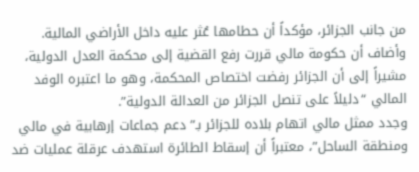من جانب الجزائر، مؤكداً أن حطامها عُثر عليه داخل الأراضي المالية.
وأضاف أن حكومة مالي قررت رفع القضية إلى محكمة العدل الدولية، مشيراً إلى أن الجزائر رفضت اختصاص المحكمة، وهو ما اعتبره الوفد المالي “دليلاً على تنصل الجزائر من العدالة الدولية”.
وجدد ممثل مالي اتهام بلاده للجزائر بـ”دعم جماعات إرهابية في مالي ومنطقة الساحل”، معتبراً أن إسقاط الطائرة استهدف عرقلة عمليات ضد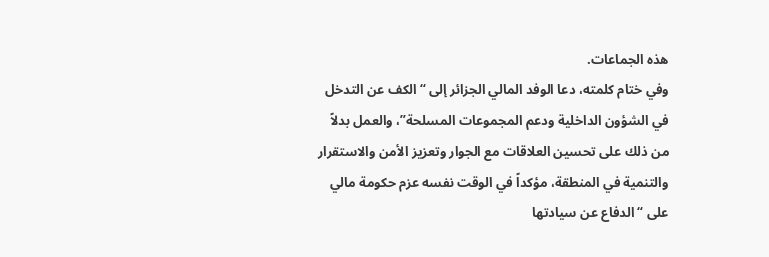هذه الجماعات.
وفي ختام كلمته، دعا الوفد المالي الجزائر إلى “الكف عن التدخل في الشؤون الداخلية ودعم المجموعات المسلحة”، والعمل بدلاً من ذلك على تحسين العلاقات مع الجوار وتعزيز الأمن والاستقرار والتنمية في المنطقة، مؤكداً في الوقت نفسه عزم حكومة مالي على “الدفاع عن سيادتها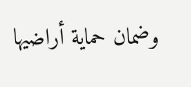وضمان حماية أراضيها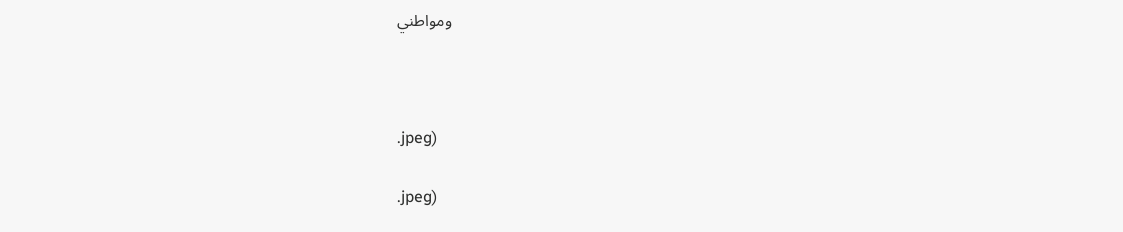ومواطني



.jpeg)

.jpeg)